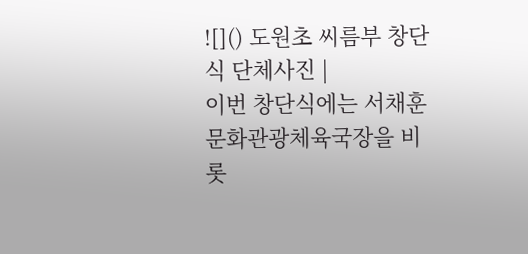![]() 도원초 씨름부 창단식 단체사진 |
이번 창단식에는 서채훈 문화관광체육국장을 비롯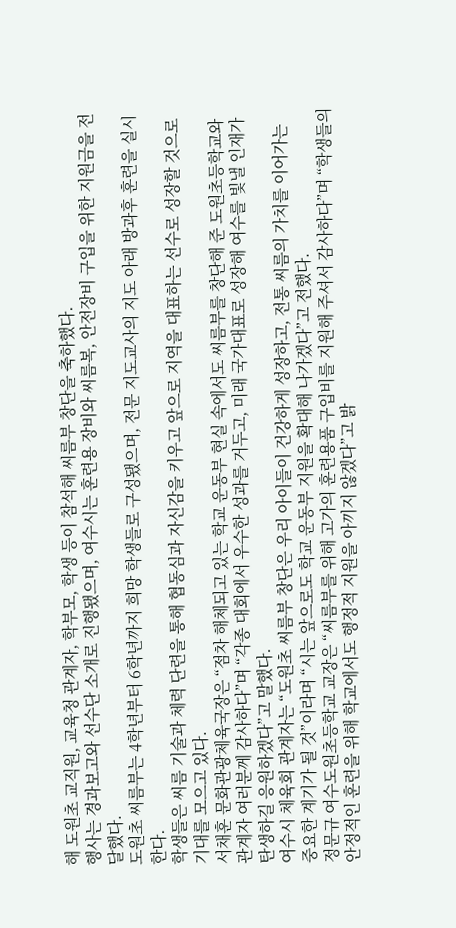해 도원초 교직원, 교육청 관계자, 학부모, 학생 등이 참석해 씨름부 창단을 축하했다.
행사는 경과보고와 선수단 소개로 진행됐으며, 여수시는 훈련용 장비와 씨름복, 안전장비 구입을 위한 지원금을 전달했다.
도원초 씨름부는 4학년부터 6학년까지 희망 학생들로 구성됐으며, 전문 지도교사의 지도 아래 방과후 훈련을 실시한다.
학생들은 씨름 기술과 체력 단련을 통해 협동심과 자신감을 키우고 앞으로 지역을 대표하는 선수로 성장할 것으로 기대를 모으고 있다.
서채훈 문화관광체육국장은 “점차 해체되고 있는 학교 운동부 현실 속에서도 씨름부를 창단해 준 도원초등학교와 관계자 여러분께 감사하다”며 “각종 대회에서 우수한 성과를 거두고, 미래 국가대표로 성장해 여수를 빛낼 인재가 탄생하길 응원하겠다”고 말했다.
여수시 체육회 관계자는 “도원초 씨름부 창단은 우리 아이들이 건강하게 성장하고, 전통 씨름의 가치를 이어가는 중요한 계기가 될 것”이라며 “시는 앞으로도 학교 운동부 지원을 확대해 나가겠다”고 전했다.
정문규 여수도원초등학교 교장은 “씨름부를 위해 고가의 훈련용품 구입비를 지원해 주셔서 감사하다”며 “학생들의 안정적인 훈련을 위해 학교에서도 행정적 지원을 아끼지 않겠다”고 밝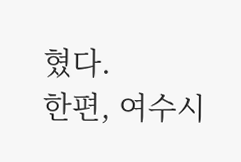혔다.
한편, 여수시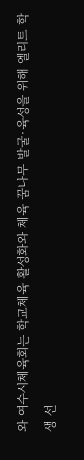와 여수시체육회는 학교체육 활성화와 체육 꿈나무 발굴·육성을 위해 엘리트 학생 선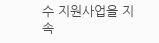수 지원사업을 지속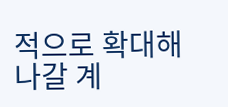적으로 확대해 나갈 계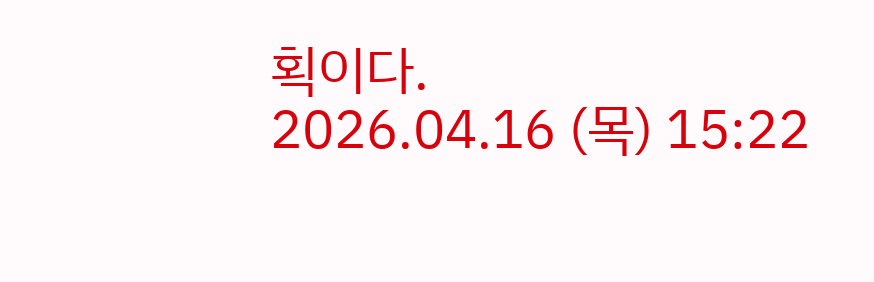획이다.
2026.04.16 (목) 15:22